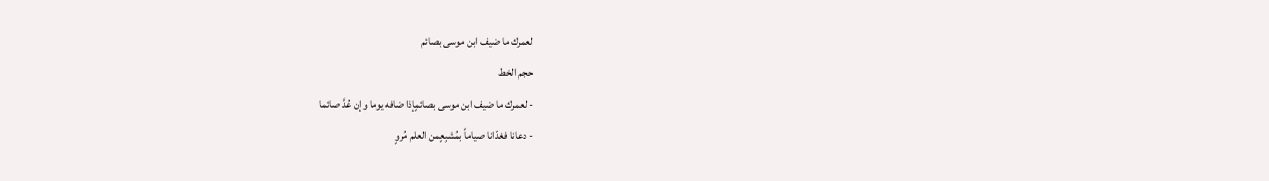لعمرك ما ضيف ابن موسى بصائم
حجم الخط
- لعمرك ما ضيف ابن موسى بصائمٍإذا ضافه يوما وإن عُدَّ صائما
- دعانا فغدّانا صياماً بمُشبِعٍمن العلم مُروٍ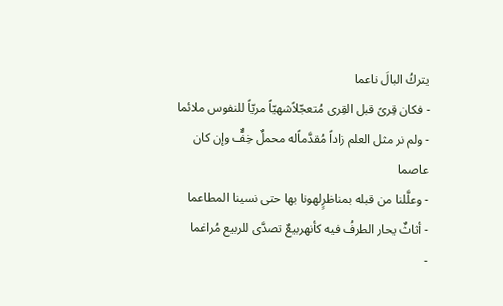يتركُ البالَ ناعما
- فكان قِرىً قبل القِرى مُتعجّلاًشهيّاً مريّاً للنفوس ملائما
- ولم نر مثل العلم زاداً مُقدَّماًله محملٌ خِفٌّ وإن كان عاصما
- وعلَّلنا من قبله بمناظرٍلهونا بها حتى نسينا المطاعما
- أثاثٌ يحار الطرفُ فيه كأنهربيعٌ تصدَّى للربيع مُراغما
-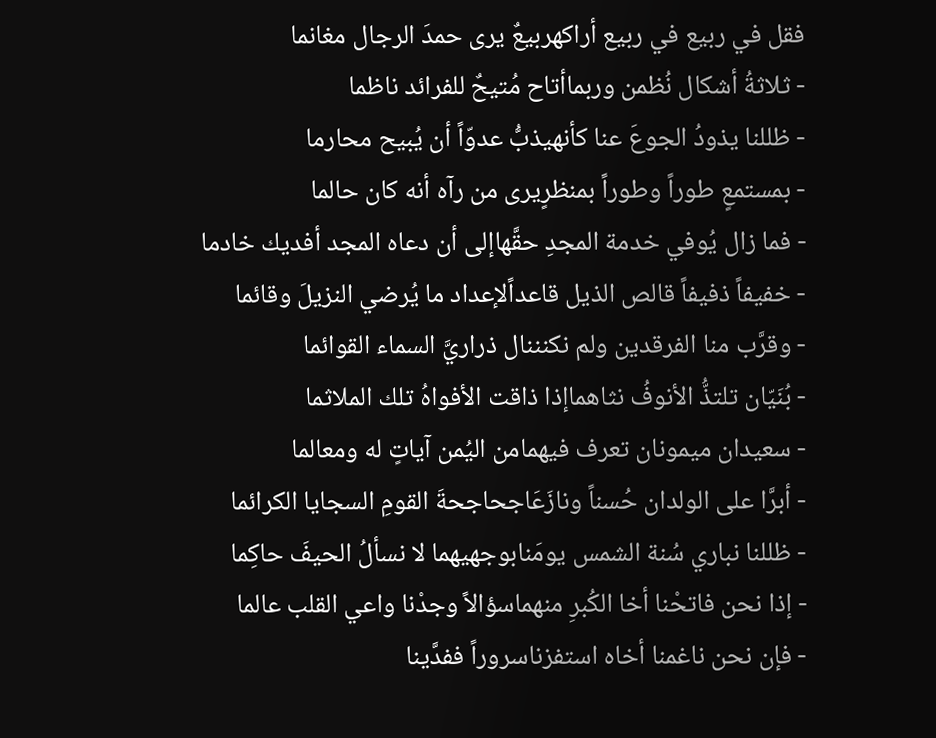فقل في ربيع في ربيع أراكهربيعٌ يرى حمدَ الرجال مغانما
- ثلاثةُ أشكال نُظمن وربماأتاح مُتيحٌ للفرائد ناظما
- ظللنا يذودُ الجوعَ عنا كأنهيذبُّ عدوّاً أن يُبيح محارما
- بمستمعٍ طوراً وطوراً بمنظرٍيرى من رآه أنه كان حالما
- فما زال يُوفي خدمة المجدِ حقَّهاإلى أن دعاه المجد أفديك خادما
- خفيفاً ذفيفاً قالص الذيل قاعداًلإعداد ما يُرضي النزيلَ وقائما
- وقرَّب منا الفرقدين ولم نكنننال ذراريَّ السماء القوائما
- بُنَيّان تلتذُّ الأنوفُ نثاهماإذا ذاقت الأفواهُ تلك الملاثما
- سعيدان ميمونان تعرف فيهمامن اليُمن آياتٍ له ومعالما
- أبرَّا على الولدان حُسناً ونازَعَاجحاجحةَ القومِ السجايا الكرائما
- ظللنا نباري سُنة الشمس يومَنابوجهيهما لا نسألُ الحيفَ حاكِما
- إذا نحن فاتحْنا أخا الكُبرِ منهماسؤالاً وجدْنا واعي القلب عالما
- فإن نحن ناغمنا أخاه استفزناسروراً ففدَّينا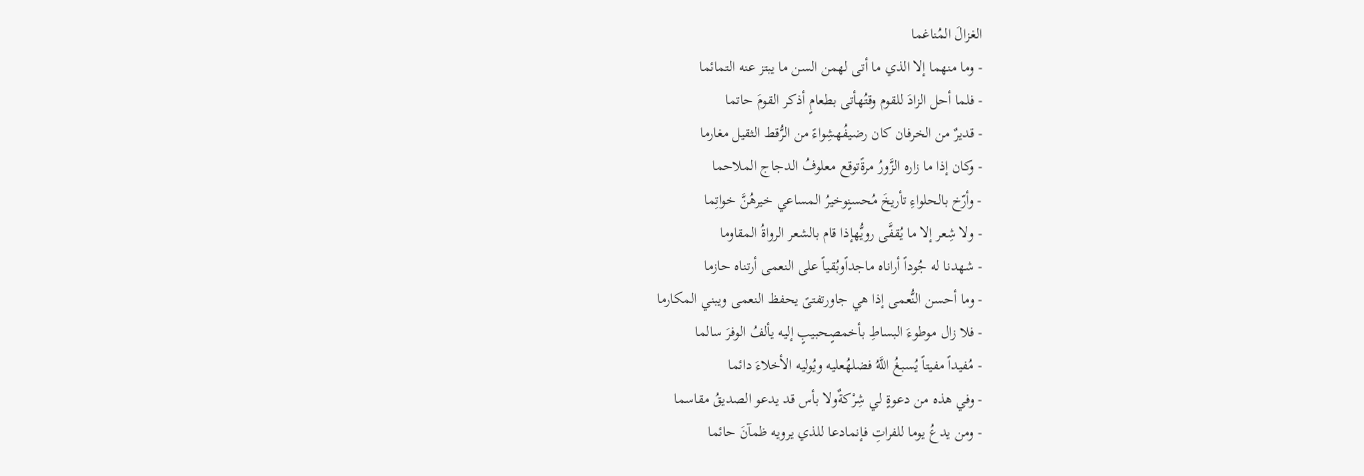الغزالَ المُناغما
- وما منهما إلا الذي ما أتى لهمن السن ما يبتز عنه التمائما
- فلما أحل الزادَ للقوم وقتُهأتى بطعامٍ أذكر القومَ حاتما
- قديرٌ من الخرفان كان رضيفُهشِواءً من الرُّقط الثقيل مغارما
- وكان إذا ما زاره الزَّورُ مرةًتوقع معلوفُ الدجاج الملاحما
- وأرّخ بالحلواءِ تأريخَ مُحسنٍوخيرُ المساعي خيرهُنَّ خواتِما
- ولا شِعر إلا ما يُقفَّى رويُّهإذا قام بالشعر الرواةُ المقاوما
- شهدنا له جُوداً أراناه ماجداًوبُقياً على النعمى أرتناه حازما
- وما أحسن النُّعمى إذا هي جاورتفتىً يحفظ النعمى ويبني المكارما
- فلا زال موطوءَ البساطِ بأخمصٍحبيبٍ إليه يألفُ الوفرَ سالما
- مُفيداً مفيتاً يُسبغُ اللَّهُ فضلهُعليه ويُوليه الأخلاءَ دائما
- وفي هذه من دعوةٍ لي شِرْكةٌولا بأس قد يدعو الصديقُ مقاسما
- ومن يدعُ يوما للفراتِ فإنمادعا للذي يرويه ظمآنَ حائما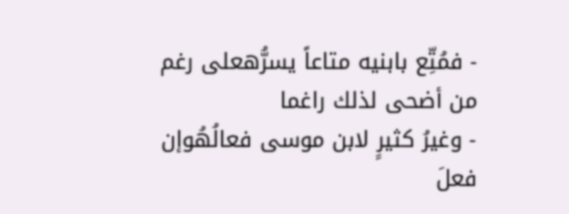- فمُتِّع بابنيه متاعاً يسرُّهعلى رغم من أضحى لذلك راغما
- وغيرُ كثيرٍ لابن موسى فعالُهُوإن فعلَ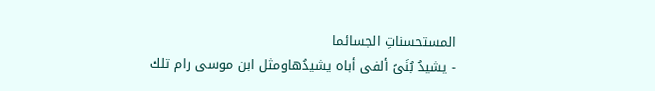المستحسناتِ الجسائما
- يشيدُ بُنَىً ألفى أباه يشيدُهاومثل ابن موسى رام تلك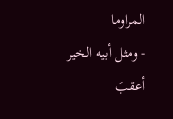المراوما
- ومثل أبيه الخير أعقبَ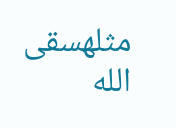مثلهسقى الله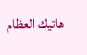هاتيك العظام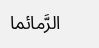الرَّمائما